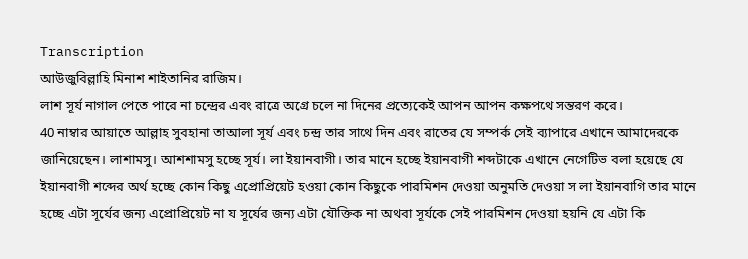Transcription
আউজুবিল্লাহি মিনাশ শাইতানির রাজিম।
লাশ সূর্য নাগাল পেতে পারে না চন্দ্রের এবং রাত্রে অগ্রে চলে না দিনের প্রত্যেকেই আপন আপন কক্ষপথে সন্তরণ করে।
40 নাম্বার আয়াতে আল্লাহ সুবহানা তাআলা সূর্য এবং চন্দ্র তার সাথে দিন এবং রাতের যে সম্পর্ক সেই ব্যাপারে এখানে আমাদেরকে জানিয়েছেন। লাশামসু। আশশামসু হচ্ছে সূর্য। লা ইয়ানবাগী। তার মানে হচ্ছে ইয়ানবাগী শব্দটাকে এখানে নেগেটিভ বলা হয়েছে যে ইয়ানবাগী শব্দের অর্থ হচ্ছে কোন কিছু এপ্রোপ্রিয়েট হওয়া কোন কিছুকে পারমিশন দেওয়া অনুমতি দেওয়া স লা ইয়ানবাগি তার মানে হচ্ছে এটা সূর্যের জন্য এপ্রোপ্রিয়েট না য সূর্যের জন্য এটা যৌক্তিক না অথবা সূর্যকে সেই পারমিশন দেওয়া হয়নি যে এটা কি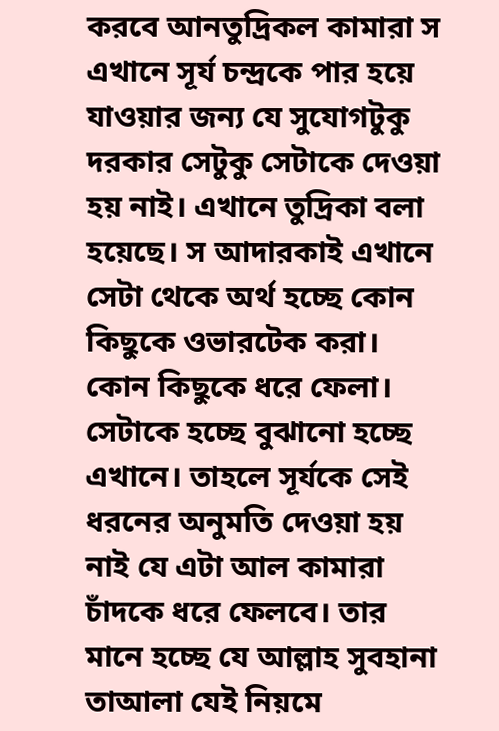করবে আনতুদ্রিকল কামারা স এখানে সূর্য চন্দ্রকে পার হয়ে যাওয়ার জন্য যে সুযোগটুকু দরকার সেটুকু সেটাকে দেওয়া হয় নাই। এখানে তুদ্রিকা বলা হয়েছে। স আদারকাই এখানে সেটা থেকে অর্থ হচ্ছে কোন কিছুকে ওভারটেক করা। কোন কিছুকে ধরে ফেলা। সেটাকে হচ্ছে বুঝানো হচ্ছে এখানে। তাহলে সূর্যকে সেই ধরনের অনুমতি দেওয়া হয় নাই যে এটা আল কামারা চাঁদকে ধরে ফেলবে। তার মানে হচ্ছে যে আল্লাহ সুবহানা তাআলা যেই নিয়মে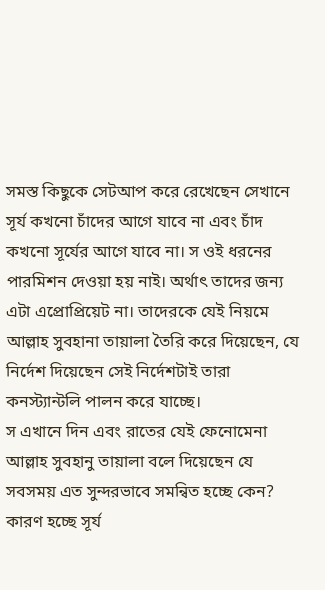সমস্ত কিছুকে সেটআপ করে রেখেছেন সেখানে সূর্য কখনো চাঁদের আগে যাবে না এবং চাঁদ কখনো সূর্যের আগে যাবে না। স ওই ধরনের পারমিশন দেওয়া হয় নাই। অর্থাৎ তাদের জন্য এটা এপ্রোপ্রিয়েট না। তাদেরকে যেই নিয়মে আল্লাহ সুবহানা তায়ালা তৈরি করে দিয়েছেন, যে নির্দেশ দিয়েছেন সেই নির্দেশটাই তারা কনস্ট্যান্টলি পালন করে যাচ্ছে।
স এখানে দিন এবং রাতের যেই ফেনোমেনা আল্লাহ সুবহানু তায়ালা বলে দিয়েছেন যে সবসময় এত সুন্দরভাবে সমন্বিত হচ্ছে কেন? কারণ হচ্ছে সূর্য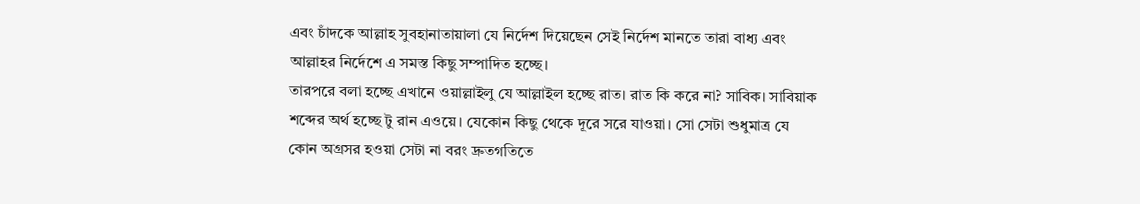এবং চাঁদকে আল্লাহ সুবহানাতায়ালা যে নির্দেশ দিয়েছেন সেই নির্দেশ মানতে তারা বাধ্য এবং আল্লাহর নির্দেশে এ সমস্ত কিছু সম্পাদিত হচ্ছে।
তারপরে বলা হচ্ছে এখানে ওয়াল্লাইলু যে আল্লাইল হচ্ছে রাত। রাত কি করে না? সাবিক। সাবিয়াক শব্দের অর্থ হচ্ছে টু রান এওয়ে। যেকোন কিছু থেকে দূরে সরে যাওয়া। সো সেটা শুধুমাত্র যে কোন অগ্রসর হওয়া সেটা না বরং দ্রুতগতিতে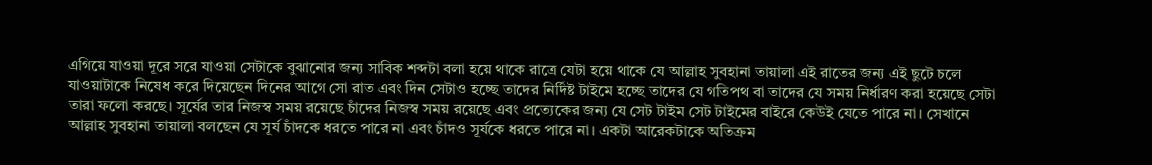এগিয়ে যাওয়া দূরে সরে যাওয়া সেটাকে বুঝানোর জন্য সাবিক শব্দটা বলা হয়ে থাকে রাত্রে যেটা হয়ে থাকে যে আল্লাহ সুবহানা তায়ালা এই রাতের জন্য এই ছুটে চলে যাওয়াটাকে নিষেধ করে দিয়েছেন দিনের আগে সো রাত এবং দিন সেটাও হচ্ছে তাদের নির্দিষ্ট টাইমে হচ্ছে তাদের যে গতিপথ বা তাদের যে সময় নির্ধারণ করা হয়েছে সেটা তারা ফলো করছে। সূর্যের তার নিজস্ব সময় রয়েছে চাঁদের নিজস্ব সময় রয়েছে এবং প্রত্যেকের জন্য যে সেট টাইম সেট টাইমের বাইরে কেউই যেতে পারে না। সেখানে আল্লাহ সুবহানা তায়ালা বলছেন যে সূর্য চাঁদকে ধরতে পারে না এবং চাঁদও সূর্যকে ধরতে পারে না। একটা আরেকটাকে অতিক্রম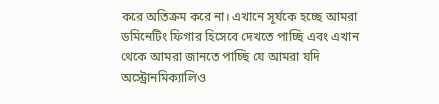করে অতিক্রম করে না। এখানে সূর্যকে হচ্ছে আমরা ডমিনেটিং ফিগার হিসেবে দেখতে পাচ্ছি এবং এখান থেকে আমরা জানতে পাচ্ছি যে আমরা যদি অস্ট্রোনমিক্যালিও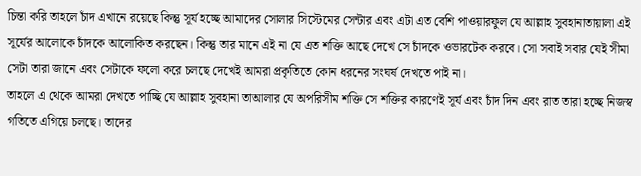চিন্তা করি তাহলে চাঁদ এখানে রয়েছে কিন্তু সূর্য হচ্ছে আমাদের সোলার সিস্টেমের সেন্টার এবং এটা এত বেশি পাওয়ারফুল যে আল্লাহ সুবহানাতায়ালা এই সূর্যের আলোকে চাঁদকে আলোকিত করছেন। কিন্তু তার মানে এই না যে এত শক্তি আছে দেখে সে চাঁদকে ওভারটেক করবে। সো সবাই সবার যেই সীমা সেটা তারা জানে এবং সেটাকে ফলো করে চলছে দেখেই আমরা প্রকৃতিতে কোন ধরনের সংঘর্ষ দেখতে পাই না।
তাহলে এ থেকে আমরা দেখতে পাচ্ছি যে আল্লাহ সুবহানা তাআলার যে অপরিসীম শক্তি সে শক্তির কারণেই সূর্য এবং চাঁদ দিন এবং রাত তারা হচ্ছে নিজস্ব গতিতে এগিয়ে চলছে। তাদের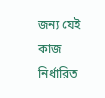জন্য যেই কাজ নির্ধারিত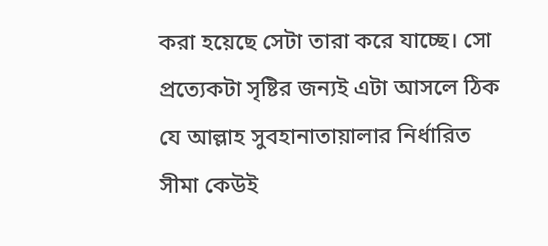করা হয়েছে সেটা তারা করে যাচ্ছে। সো প্রত্যেকটা সৃষ্টির জন্যই এটা আসলে ঠিক যে আল্লাহ সুবহানাতায়ালার নির্ধারিত সীমা কেউই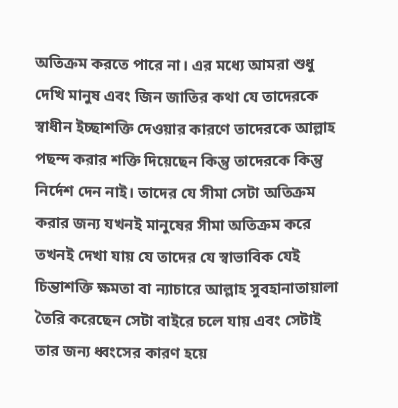অতিক্রম করতে পারে না। এর মধ্যে আমরা শুধু দেখি মানুষ এবং জিন জাতির কথা যে তাদেরকে স্বাধীন ইচ্ছাশক্তি দেওয়ার কারণে তাদেরকে আল্লাহ পছন্দ করার শক্তি দিয়েছেন কিন্তু তাদেরকে কিন্তু নির্দেশ দেন নাই। তাদের যে সীমা সেটা অতিক্রম করার জন্য যখনই মানুষের সীমা অতিক্রম করে তখনই দেখা যায় যে তাদের যে স্বাভাবিক যেই চিন্তাশক্তি ক্ষমতা বা ন্যাচারে আল্লাহ সুবহানাতায়ালা তৈরি করেছেন সেটা বাইরে চলে যায় এবং সেটাই তার জন্য ধ্বংসের কারণ হয়ে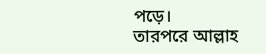পড়ে।
তারপরে আল্লাহ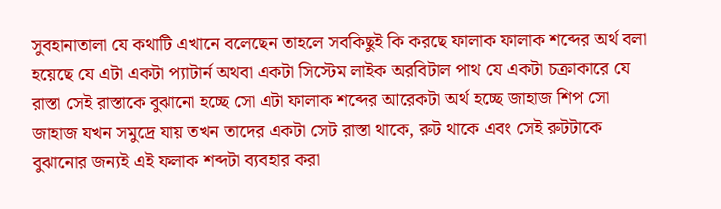সুবহানাতালা যে কথাটি এখানে বলেছেন তাহলে সবকিছুই কি করছে ফালাক ফালাক শব্দের অর্থ বলা হয়েছে যে এটা একটা প্যাটার্ন অথবা একটা সিস্টেম লাইক অরবিটাল পাথ যে একটা চক্রাকারে যে রাস্তা সেই রাস্তাকে বুঝানো হচ্ছে সো এটা ফালাক শব্দের আরেকটা অর্থ হচ্ছে জাহাজ শিপ সো জাহাজ যখন সমুদ্রে যায় তখন তাদের একটা সেট রাস্তা থাকে, রুট থাকে এবং সেই রুটটাকে বুঝানোর জন্যই এই ফলাক শব্দটা ব্যবহার করা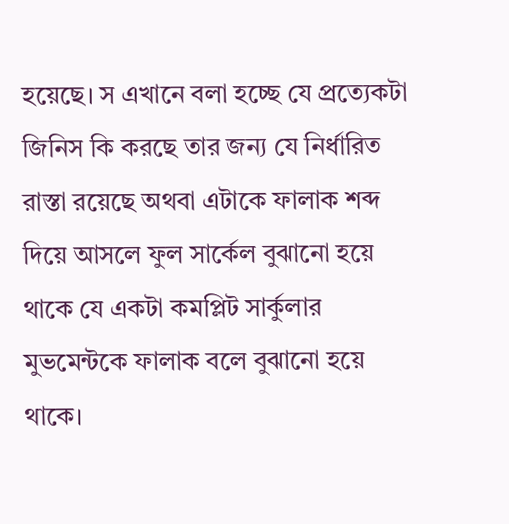হয়েছে। স এখানে বলা হচ্ছে যে প্রত্যেকটা জিনিস কি করছে তার জন্য যে নির্ধারিত রাস্তা রয়েছে অথবা এটাকে ফালাক শব্দ দিয়ে আসলে ফুল সার্কেল বুঝানো হয়ে থাকে যে একটা কমপ্লিট সার্কুলার মুভমেন্টকে ফালাক বলে বুঝানো হয়ে থাকে।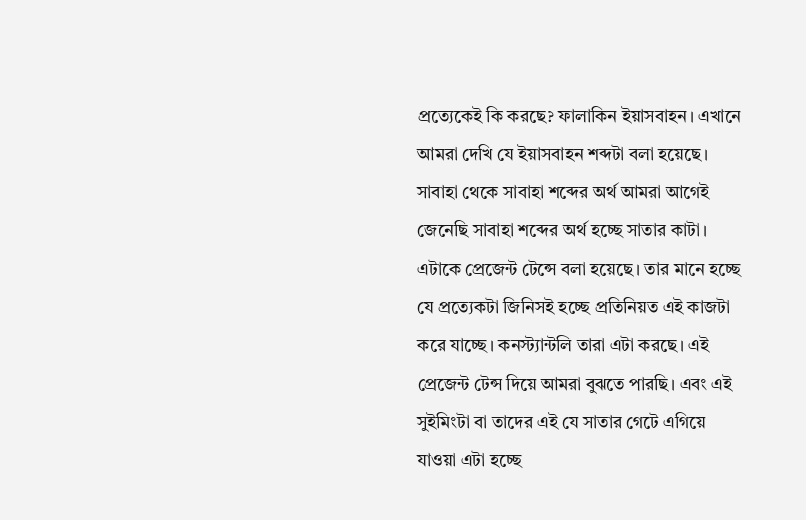প্রত্যেকেই কি করছে? ফালাকিন ইয়াসবাহন। এখানে আমরা দেখি যে ইয়াসবাহন শব্দটা বলা হয়েছে। সাবাহা থেকে সাবাহা শব্দের অর্থ আমরা আগেই জেনেছি সাবাহা শব্দের অর্থ হচ্ছে সাতার কাটা। এটাকে প্রেজেন্ট টেন্সে বলা হয়েছে। তার মানে হচ্ছে যে প্রত্যেকটা জিনিসই হচ্ছে প্রতিনিয়ত এই কাজটা করে যাচ্ছে। কনস্ট্যান্টলি তারা এটা করছে। এই প্রেজেন্ট টেন্স দিয়ে আমরা বুঝতে পারছি। এবং এই সুইমিংটা বা তাদের এই যে সাতার গেটে এগিয়ে যাওয়া এটা হচ্ছে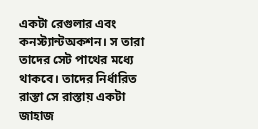একটা রেগুলার এবং কনস্ট্যান্টঅকশন। স তারা তাদের সেট পাথের মধ্যে থাকবে। তাদের নির্ধারিত রাস্তা সে রাস্তায় একটা জাহাজ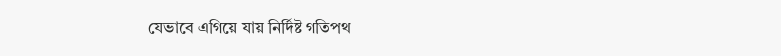যেভাবে এগিয়ে যায় নির্দিষ্ট গতিপথ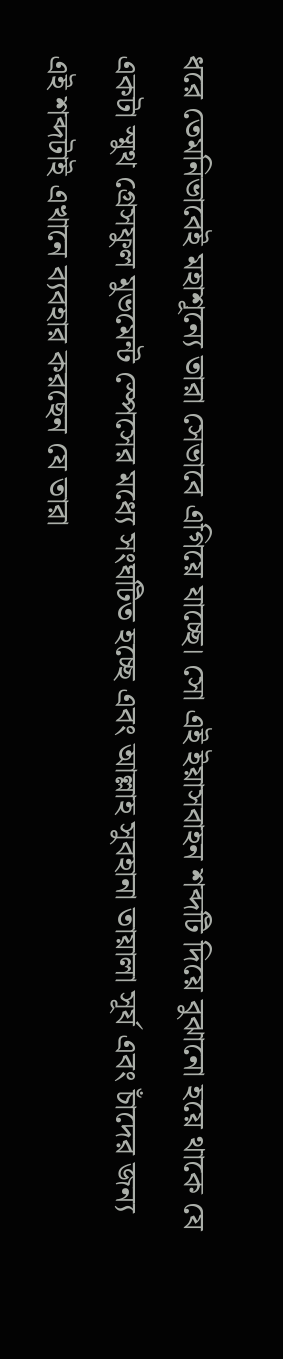ধরে তেমনিভাবেই মহাশূন্যে তারা সেভাবে এগিয়ে যাচ্ছে। সো এই ইয়াসবাহন শব্দটি দিয়ে বুঝানো হয়ে থাকে যে একটা স্মুথ গ্রেসফুল মুভমেন্ট স্পেসের মধ্যে সংঘটিত হচ্ছে এবং আল্লাহ সুবহানা তায়ালা সূর্য এবং চাঁদের জন্য এই শব্দটাই এখানে ব্যবহার করছেন যে তারা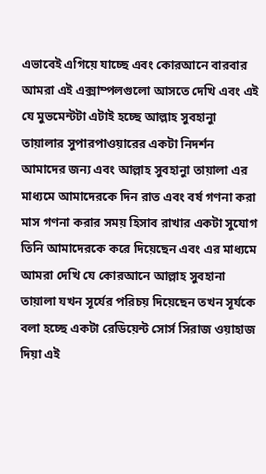এভাবেই এগিয়ে যাচ্ছে এবং কোরআনে বারবার আমরা এই এক্সাম্পলগুলো আসতে দেখি এবং এই যে মুভমেন্টটা এটাই হচ্ছে আল্লাহ সুবহানাু তায়ালার সুপারপাওয়ারের একটা নিদর্শন আমাদের জন্য এবং আল্লাহ সুবহানাু তায়ালা এর মাধ্যমে আমাদেরকে দিন রাত এবং বর্ষ গণনা করা মাস গণনা করার সময় হিসাব রাখার একটা সুযোগ তিনি আমাদেরকে করে দিয়েছেন এবং এর মাধ্যমে আমরা দেখি যে কোরআনে আল্লাহ সুবহানা তায়ালা যখন সূর্যের পরিচয় দিয়েছেন তখন সূর্যকে বলা হচ্ছে একটা রেডিয়েন্ট সোর্স সিরাজ ওয়াহাজ দিয়া এই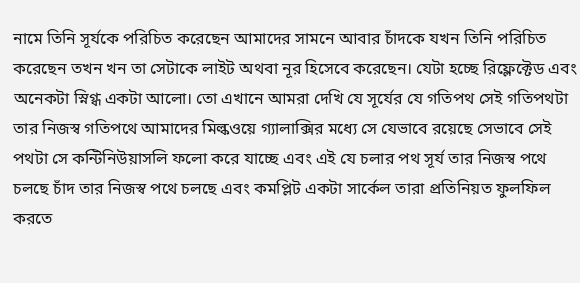নামে তিনি সূর্যকে পরিচিত করেছেন আমাদের সামনে আবার চাঁদকে যখন তিনি পরিচিত করেছেন তখন খন তা সেটাকে লাইট অথবা নূর হিসেবে করেছেন। যেটা হচ্ছে রিফ্লেক্টেড এবং অনেকটা স্নিগ্ধ একটা আলো। তো এখানে আমরা দেখি যে সূর্যের যে গতিপথ সেই গতিপথটা তার নিজস্ব গতিপথে আমাদের মিল্কওয়ে গ্যালাক্সির মধ্যে সে যেভাবে রয়েছে সেভাবে সেই পথটা সে কন্টিনিউয়াসলি ফলো করে যাচ্ছে এবং এই যে চলার পথ সূর্য তার নিজস্ব পথে চলছে চাঁদ তার নিজস্ব পথে চলছে এবং কমপ্লিট একটা সার্কেল তারা প্রতিনিয়ত ফুলফিল করতে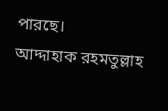পারছে।
আদ্দাহাক রহমতুল্লাহ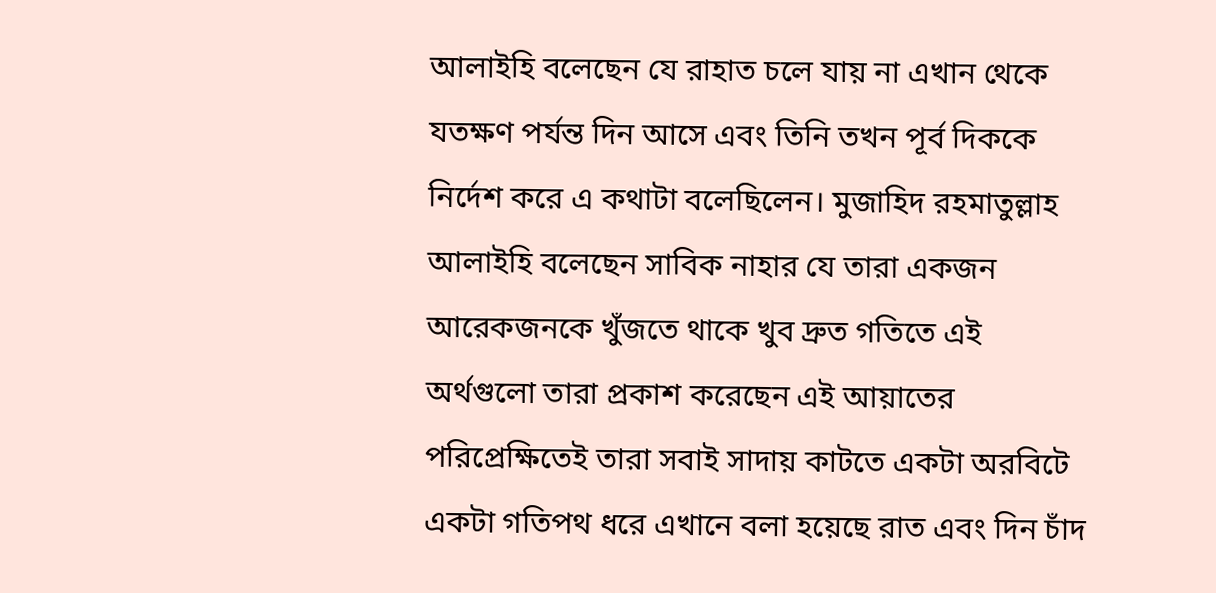আলাইহি বলেছেন যে রাহাত চলে যায় না এখান থেকে যতক্ষণ পর্যন্ত দিন আসে এবং তিনি তখন পূর্ব দিককে নির্দেশ করে এ কথাটা বলেছিলেন। মুজাহিদ রহমাতুল্লাহ আলাইহি বলেছেন সাবিক নাহার যে তারা একজন আরেকজনকে খুঁজতে থাকে খুব দ্রুত গতিতে এই অর্থগুলো তারা প্রকাশ করেছেন এই আয়াতের পরিপ্রেক্ষিতেই তারা সবাই সাদায় কাটতে একটা অরবিটে একটা গতিপথ ধরে এখানে বলা হয়েছে রাত এবং দিন চাঁদ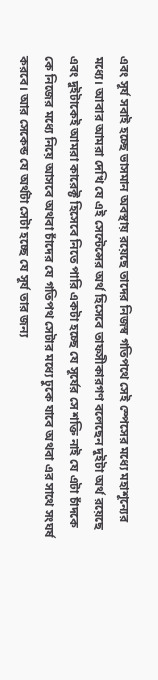এবং সূর্য সবাই হচ্ছে ভাসমান অবস্থায় রয়েছে তাদের নিজস্ব গতিপথে সেই স্পেসের মধ্যে মহাশূন্যের মধ্যে। আবার আমরা দেখি যে এই সেন্টেন্সের অর্থ হিসেবে তাফসীকারগণ বলেছেন দুইটা অর্থ রয়েছে এবং দুইটাকেই আমরা কারেক্ট হিসেবে নিতে পারি একটা হচ্ছে যে সূর্যের সে শক্তি নাই যে এটা চাঁদকে কে নিজের মধ্যে নিয়ে আসবে অথবা চাঁদের যে গতিপথ সেটার মধ্যে ঢুকে যাবে অথবা এর সাথে সংঘর্ষ করবে। আর সেকেন্ড যে অর্থটা সেটা হচ্ছে যে সূর্য তার জন্য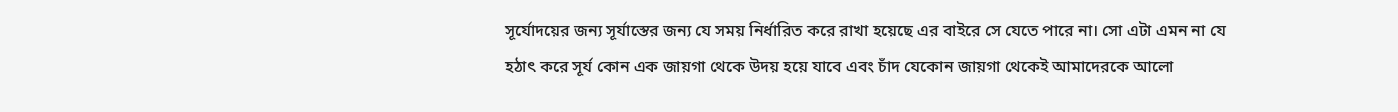সূর্যোদয়ের জন্য সূর্যাস্তের জন্য যে সময় নির্ধারিত করে রাখা হয়েছে এর বাইরে সে যেতে পারে না। সো এটা এমন না যে হঠাৎ করে সূর্য কোন এক জায়গা থেকে উদয় হয়ে যাবে এবং চাঁদ যেকোন জায়গা থেকেই আমাদেরকে আলো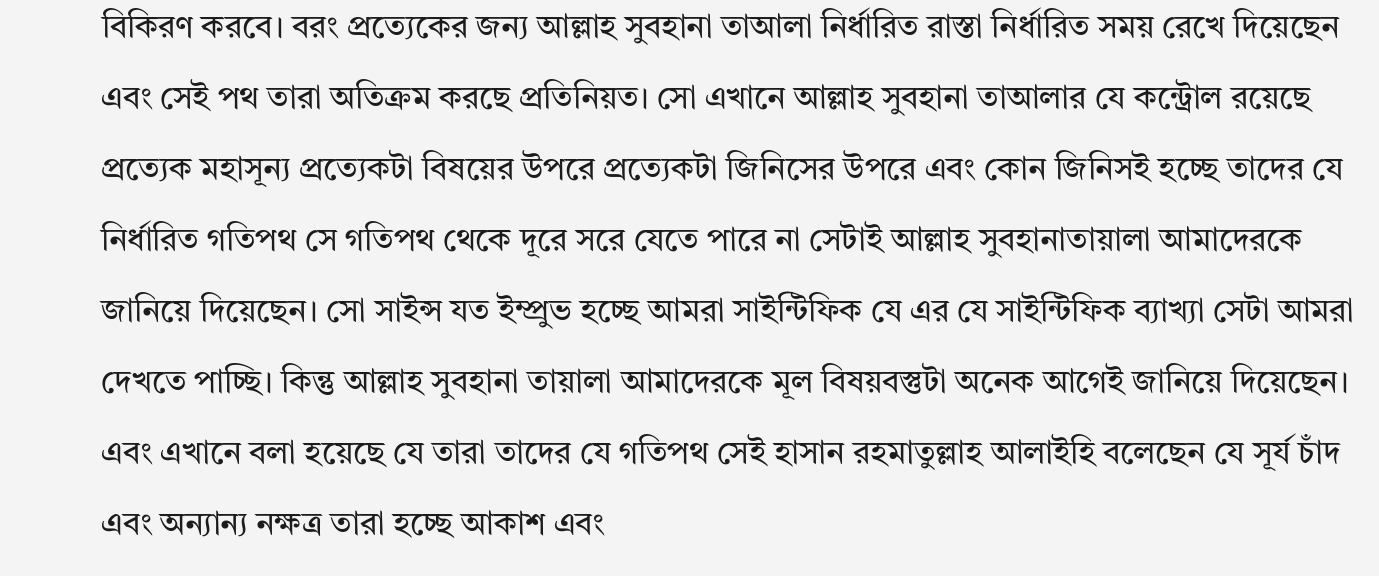বিকিরণ করবে। বরং প্রত্যেকের জন্য আল্লাহ সুবহানা তাআলা নির্ধারিত রাস্তা নির্ধারিত সময় রেখে দিয়েছেন এবং সেই পথ তারা অতিক্রম করছে প্রতিনিয়ত। সো এখানে আল্লাহ সুবহানা তাআলার যে কন্ট্রোল রয়েছে প্রত্যেক মহাসূন্য প্রত্যেকটা বিষয়ের উপরে প্রত্যেকটা জিনিসের উপরে এবং কোন জিনিসই হচ্ছে তাদের যে নির্ধারিত গতিপথ সে গতিপথ থেকে দূরে সরে যেতে পারে না সেটাই আল্লাহ সুবহানাতায়ালা আমাদেরকে জানিয়ে দিয়েছেন। সো সাইন্স যত ইম্প্রুভ হচ্ছে আমরা সাইন্টিফিক যে এর যে সাইন্টিফিক ব্যাখ্যা সেটা আমরা দেখতে পাচ্ছি। কিন্তু আল্লাহ সুবহানা তায়ালা আমাদেরকে মূল বিষয়বস্তুটা অনেক আগেই জানিয়ে দিয়েছেন।
এবং এখানে বলা হয়েছে যে তারা তাদের যে গতিপথ সেই হাসান রহমাতুল্লাহ আলাইহি বলেছেন যে সূর্য চাঁদ এবং অন্যান্য নক্ষত্র তারা হচ্ছে আকাশ এবং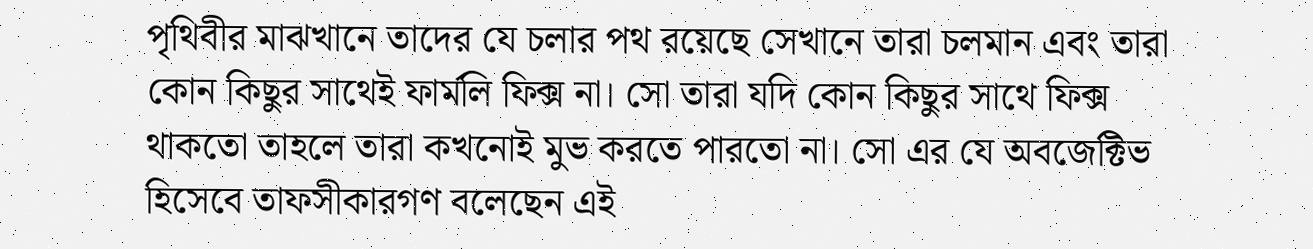পৃথিবীর মাঝখানে তাদের যে চলার পথ রয়েছে সেখানে তারা চলমান এবং তারা কোন কিছুর সাথেই ফার্মলি ফিক্স না। সো তারা যদি কোন কিছুর সাথে ফিক্স থাকতো তাহলে তারা কখনোই মুভ করতে পারতো না। সো এর যে অবজেক্টিভ হিসেবে তাফসীকারগণ বলেছেন এই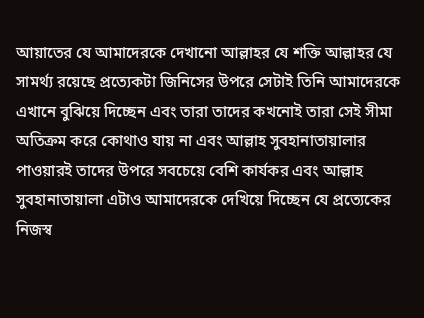আয়াতের যে আমাদেরকে দেখানো আল্লাহর যে শক্তি আল্লাহর যে সামর্থ্য রয়েছে প্রত্যেকটা জিনিসের উপরে সেটাই তিনি আমাদেরকে এখানে বুঝিয়ে দিচ্ছেন এবং তারা তাদের কখনোই তারা সেই সীমা অতিক্রম করে কোথাও যায় না এবং আল্লাহ সুবহানাতায়ালার পাওয়ারই তাদের উপরে সবচেয়ে বেশি কার্যকর এবং আল্লাহ সুবহানাতায়ালা এটাও আমাদেরকে দেখিয়ে দিচ্ছেন যে প্রত্যেকের নিজস্ব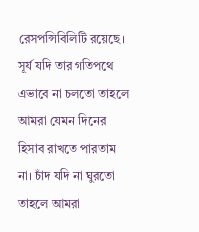রেসপন্সিবিলিটি রয়েছে। সূর্য যদি তার গতিপথে এভাবে না চলতো তাহলে আমরা যেমন দিনের হিসাব রাখতে পারতাম না। চাঁদ যদি না ঘুরতো তাহলে আমরা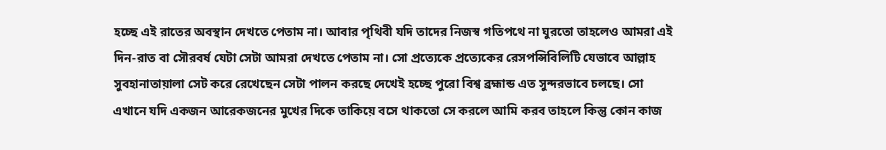হচ্ছে এই রাতের অবস্থান দেখতে পেতাম না। আবার পৃথিবী যদি তাদের নিজস্ব গতিপথে না ঘুরতো তাহলেও আমরা এই দিন-রাত বা সৌরবর্ষ যেটা সেটা আমরা দেখতে পেতাম না। সো প্রত্যেকে প্রত্যেকের রেসপন্সিবিলিটি যেভাবে আল্লাহ সুবহানাতায়ালা সেট করে রেখেছেন সেটা পালন করছে দেখেই হচ্ছে পুরো বিশ্ব ব্রহ্মান্ড এত সুন্দরভাবে চলছে। সো এখানে যদি একজন আরেকজনের মুখের দিকে তাকিয়ে বসে থাকতো সে করলে আমি করব তাহলে কিন্তু কোন কাজ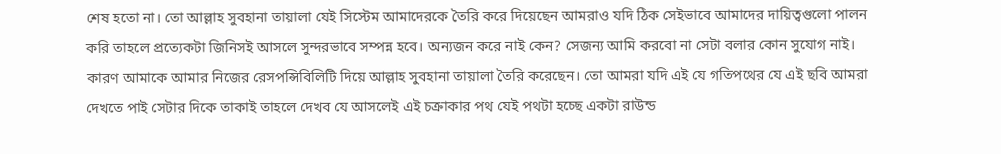শেষ হতো না। তো আল্লাহ সুবহানা তায়ালা যেই সিস্টেম আমাদেরকে তৈরি করে দিয়েছেন আমরাও যদি ঠিক সেইভাবে আমাদের দায়িত্বগুলো পালন করি তাহলে প্রত্যেকটা জিনিসই আসলে সুন্দরভাবে সম্পন্ন হবে। অন্যজন করে নাই কেন? সেজন্য আমি করবো না সেটা বলার কোন সুযোগ নাই। কারণ আমাকে আমার নিজের রেসপন্সিবিলিটি দিয়ে আল্লাহ সুবহানা তায়ালা তৈরি করেছেন। তো আমরা যদি এই যে গতিপথের যে এই ছবি আমরা দেখতে পাই সেটার দিকে তাকাই তাহলে দেখব যে আসলেই এই চক্রাকার পথ যেই পথটা হচ্ছে একটা রাউন্ড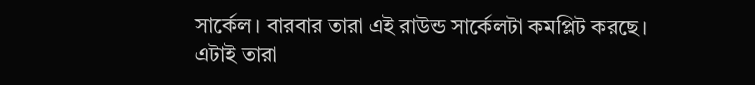সার্কেল। বারবার তারা এই রাউন্ড সার্কেলটা কমপ্লিট করছে। এটাই তারা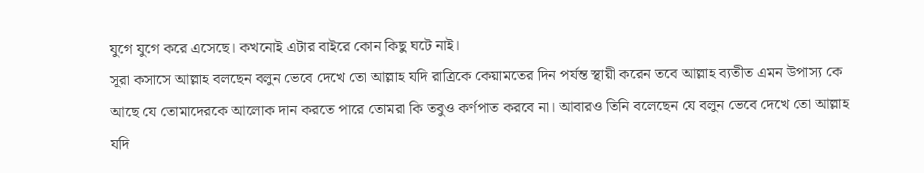যুগে যুগে করে এসেছে। কখনোই এটার বাইরে কোন কিছু ঘটে নাই।
সূরা কসাসে আল্লাহ বলছেন বলুন ভেবে দেখে তো আল্লাহ যদি রাত্রিকে কেয়ামতের দিন পর্যন্ত স্থায়ী করেন তবে আল্লাহ ব্যতীত এমন উপাস্য কে আছে যে তোমাদেরকে আলোক দান করতে পারে তোমরা কি তবুও কর্ণপাত করবে না। আবারও তিনি বলেছেন যে বলুন ভেবে দেখে তো আল্লাহ যদি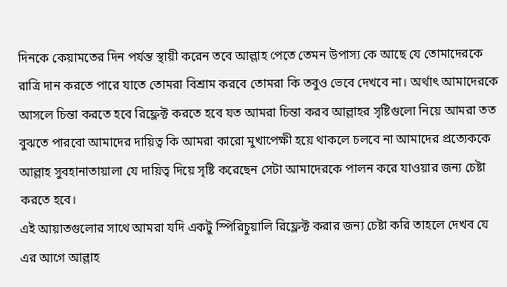দিনকে কেয়ামতের দিন পর্যন্ত স্থায়ী করেন তবে আল্লাহ পেতে তেমন উপাস্য কে আছে যে তোমাদেরকে রাত্রি দান করতে পারে যাতে তোমরা বিশ্রাম করবে তোমরা কি তবুও ভেবে দেখবে না। অর্থাৎ আমাদেরকে আসলে চিন্তা করতে হবে রিফ্লেক্ট করতে হবে যত আমরা চিন্তা করব আল্লাহর সৃষ্টিগুলো নিয়ে আমরা তত বুঝতে পারবো আমাদের দায়িত্ব কি আমরা কারো মুখাপেক্ষী হয়ে থাকলে চলবে না আমাদের প্রত্যেককে আল্লাহ সুবহানাতায়ালা যে দায়িত্ব দিয়ে সৃষ্টি করেছেন সেটা আমাদেরকে পালন করে যাওয়ার জন্য চেষ্টা করতে হবে।
এই আয়াতগুলোর সাথে আমরা যদি একটু স্পিরিচুয়ালি রিফ্লেক্ট করার জন্য চেষ্টা করি তাহলে দেখব যে এর আগে আল্লাহ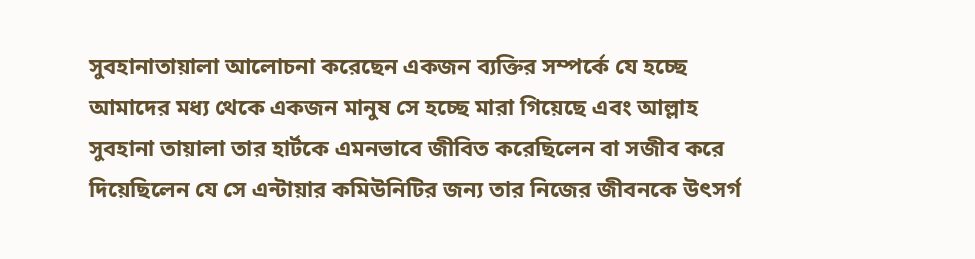সুবহানাতায়ালা আলোচনা করেছেন একজন ব্যক্তির সম্পর্কে যে হচ্ছে আমাদের মধ্য থেকে একজন মানুষ সে হচ্ছে মারা গিয়েছে এবং আল্লাহ সুবহানা তায়ালা তার হার্টকে এমনভাবে জীবিত করেছিলেন বা সজীব করে দিয়েছিলেন যে সে এন্টায়ার কমিউনিটির জন্য তার নিজের জীবনকে উৎসর্গ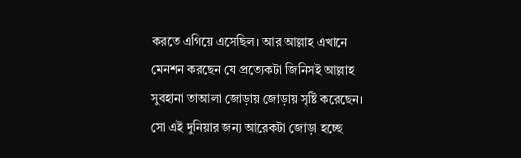করতে এগিয়ে এসেছিল। আর আল্লাহ এখানে মেনশন করছেন যে প্রত্যেকটা জিনিসই আল্লাহ সুবহানা তাআলা জোড়ায় জোড়ায় সৃষ্টি করেছেন। সো এই দুনিয়ার জন্য আরেকটা জোড়া হচ্ছে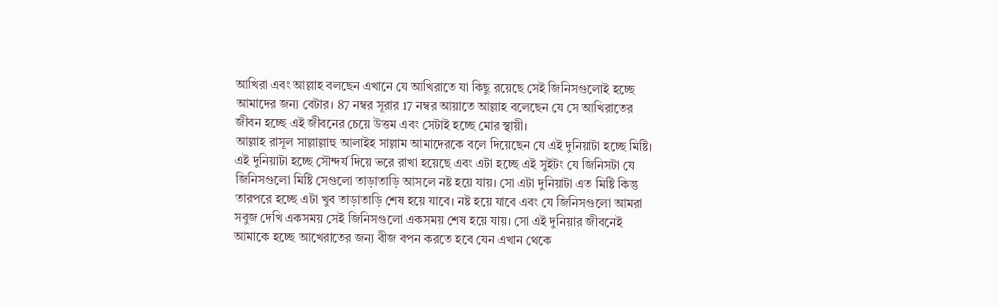আখিরা এবং আল্লাহ বলছেন এখানে যে আখিরাতে যা কিছু রয়েছে সেই জিনিসগুলোই হচ্ছে আমাদের জন্য বেটার। 87 নম্বর সূরার 17 নম্বর আয়াতে আল্লাহ বলেছেন যে সে আখিরাতের জীবন হচ্ছে এই জীবনের চেয়ে উত্তম এবং সেটাই হচ্ছে মোর স্থায়ী।
আল্লাহ রাসূল সাল্লাল্লাহু আলাইহ সাল্লাম আমাদেরকে বলে দিয়েছেন যে এই দুনিয়াটা হচ্ছে মিষ্টি। এই দুনিয়াটা হচ্ছে সৌন্দর্য দিয়ে ভরে রাখা হয়েছে এবং এটা হচ্ছে এই সুইটং যে জিনিসটা যে জিনিসগুলো মিষ্টি সেগুলো তাড়াতাড়ি আসলে নষ্ট হয়ে যায়। সো এটা দুনিয়াটা এত মিষ্টি কিন্তু তারপরে হচ্ছে এটা খুব তাড়াতাড়ি শেষ হয়ে যাবে। নষ্ট হয়ে যাবে এবং যে জিনিসগুলো আমরা সবুজ দেখি একসময় সেই জিনিসগুলো একসময় শেষ হয়ে যায়। সো এই দুনিয়ার জীবনেই আমাকে হচ্ছে আখেরাতের জন্য বীজ বপন করতে হবে যেন এখান থেকে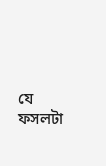যে ফসলটা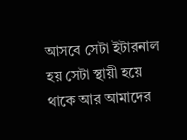আসবে সেটা ইটারনাল হয় সেটা স্থায়ী হয়ে থাকে আর আমাদের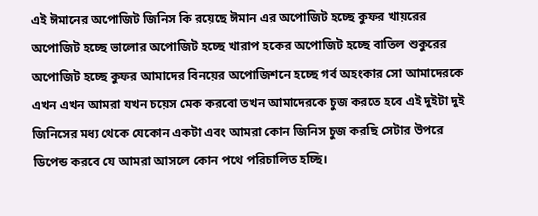এই ঈমানের অপোজিট জিনিস কি রয়েছে ঈমান এর অপোজিট হচ্ছে কুফর খায়রের অপোজিট হচ্ছে ভালোর অপোজিট হচ্ছে খারাপ হকের অপোজিট হচ্ছে বাতিল শুকুরের অপোজিট হচ্ছে কুফর আমাদের বিনয়ের অপোজিশনে হচ্ছে গর্ব অহংকার সো আমাদেরকে এখন এখন আমরা যখন চয়েস মেক করবো তখন আমাদেরকে চুজ করতে হবে এই দুইটা দুই জিনিসের মধ্য থেকে যেকোন একটা এবং আমরা কোন জিনিস চুজ করছি সেটার উপরে ডিপেন্ড করবে যে আমরা আসলে কোন পথে পরিচালিত হচ্ছি।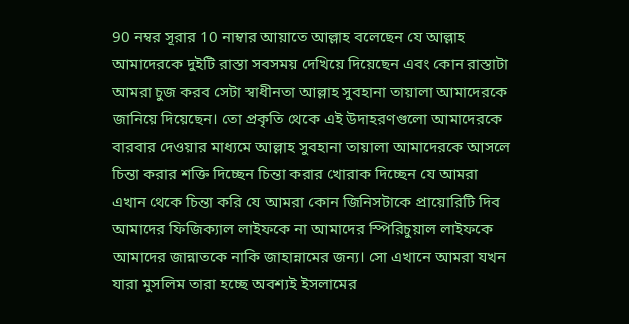90 নম্বর সূরার 10 নাম্বার আয়াতে আল্লাহ বলেছেন যে আল্লাহ আমাদেরকে দুইটি রাস্তা সবসময় দেখিয়ে দিয়েছেন এবং কোন রাস্তাটা আমরা চুজ করব সেটা স্বাধীনতা আল্লাহ সুবহানা তায়ালা আমাদেরকে জানিয়ে দিয়েছেন। তো প্রকৃতি থেকে এই উদাহরণগুলো আমাদেরকে বারবার দেওয়ার মাধ্যমে আল্লাহ সুবহানা তায়ালা আমাদেরকে আসলে চিন্তা করার শক্তি দিচ্ছেন চিন্তা করার খোরাক দিচ্ছেন যে আমরা এখান থেকে চিন্তা করি যে আমরা কোন জিনিসটাকে প্রায়োরিটি দিব আমাদের ফিজিক্যাল লাইফকে না আমাদের স্পিরিচুয়াল লাইফকে আমাদের জান্নাতকে নাকি জাহান্নামের জন্য। সো এখানে আমরা যখন যারা মুসলিম তারা হচ্ছে অবশ্যই ইসলামের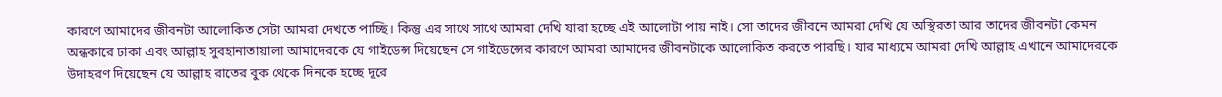কারণে আমাদের জীবনটা আলোকিত সেটা আমরা দেখতে পাচ্ছি। কিন্তু এর সাথে সাথে আমরা দেখি যারা হচ্ছে এই আলোটা পায় নাই। সো তাদের জীবনে আমরা দেখি যে অস্থিরতা আর তাদের জীবনটা কেমন অন্ধকারে ঢাকা এবং আল্লাহ সুবহানাতায়ালা আমাদেরকে যে গাইডেন্স দিয়েছেন সে গাইডেন্সের কারণে আমরা আমাদের জীবনটাকে আলোকিত করতে পারছি। যার মাধ্যমে আমরা দেখি আল্লাহ এখানে আমাদেরকে উদাহরণ দিয়েছেন যে আল্লাহ রাতের বুক থেকে দিনকে হচ্ছে দূরে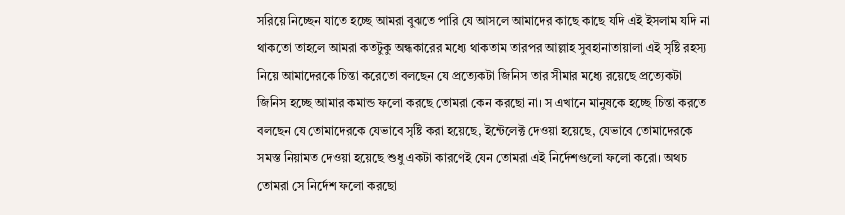সরিয়ে নিচ্ছেন যাতে হচ্ছে আমরা বুঝতে পারি যে আসলে আমাদের কাছে কাছে যদি এই ইসলাম যদি না থাকতো তাহলে আমরা কতটুকু অন্ধকারের মধ্যে থাকতাম তারপর আল্লাহ সুবহানাতায়ালা এই সৃষ্টি রহস্য নিয়ে আমাদেরকে চিন্তা করেতো বলছেন যে প্রত্যেকটা জিনিস তার সীমার মধ্যে রয়েছে প্রত্যেকটা জিনিস হচ্ছে আমার কমান্ড ফলো করছে তোমরা কেন করছো না। স এখানে মানুষকে হচ্ছে চিন্তা করতে বলছেন যে তোমাদেরকে যেভাবে সৃষ্টি করা হয়েছে, ইন্টেলেক্ট দেওয়া হয়েছে, যেভাবে তোমাদেরকে সমস্ত নিয়ামত দেওয়া হয়েছে শুধু একটা কারণেই যেন তোমরা এই নির্দেশগুলো ফলো করো। অথচ তোমরা সে নির্দেশ ফলো করছো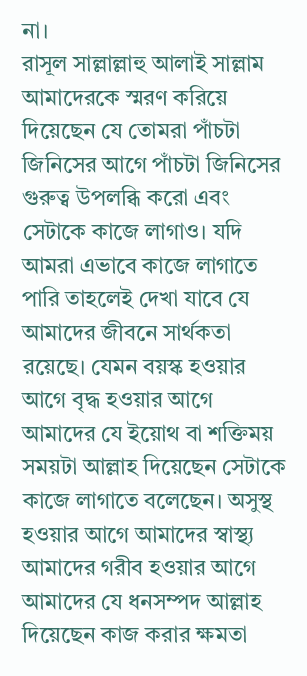না।
রাসূল সাল্লাল্লাহু আলাই সাল্লাম আমাদেরকে স্মরণ করিয়ে দিয়েছেন যে তোমরা পাঁচটা জিনিসের আগে পাঁচটা জিনিসের গুরুত্ব উপলব্ধি করো এবং সেটাকে কাজে লাগাও। যদি আমরা এভাবে কাজে লাগাতে পারি তাহলেই দেখা যাবে যে আমাদের জীবনে সার্থকতা রয়েছে। যেমন বয়স্ক হওয়ার আগে বৃদ্ধ হওয়ার আগে আমাদের যে ইয়োথ বা শক্তিময় সময়টা আল্লাহ দিয়েছেন সেটাকে কাজে লাগাতে বলেছেন। অসুস্থ হওয়ার আগে আমাদের স্বাস্থ্য আমাদের গরীব হওয়ার আগে আমাদের যে ধনসম্পদ আল্লাহ দিয়েছেন কাজ করার ক্ষমতা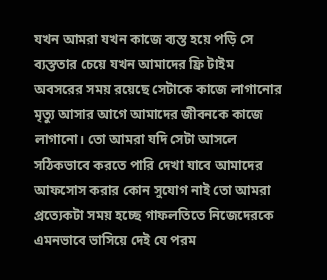যখন আমরা যখন কাজে ব্যস্ত হয়ে পড়ি সে ব্যস্ততার চেয়ে যখন আমাদের ফ্রি টাইম অবসরের সময় রয়েছে সেটাকে কাজে লাগানোর মৃত্যু আসার আগে আমাদের জীবনকে কাজে লাগানো। তো আমরা যদি সেটা আসলে সঠিকভাবে করতে পারি দেখা যাবে আমাদের আফসোস করার কোন সুযোগ নাই তো আমরা প্রত্যেকটা সময় হচ্ছে গাফলতিতে নিজেদেরকে এমনভাবে ভাসিয়ে দেই যে পরম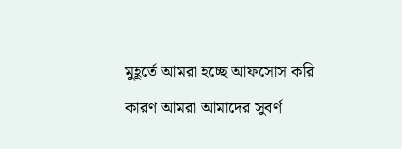মুহূর্তে আমরা হচ্ছে আফসোস করি কারণ আমরা আমাদের সুবর্ণ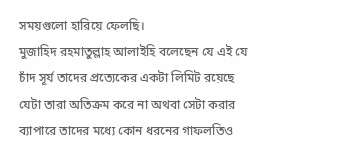সময়গুলো হারিয়ে ফেলছি।
মুজাহিদ রহমাতুল্লাহ আলাইহি বলেছেন যে এই যে চাঁদ সূর্য তাদের প্রত্যেকের একটা লিমিট রয়েছে যেটা তারা অতিক্রম করে না অথবা সেটা করার ব্যাপারে তাদের মধ্যে কোন ধরনের গাফলতিও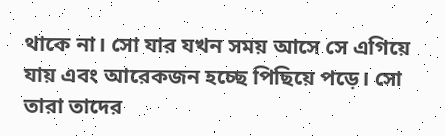থাকে না। সো যার যখন সময় আসে সে এগিয়ে যায় এবং আরেকজন হচ্ছে পিছিয়ে পড়ে। সো তারা তাদের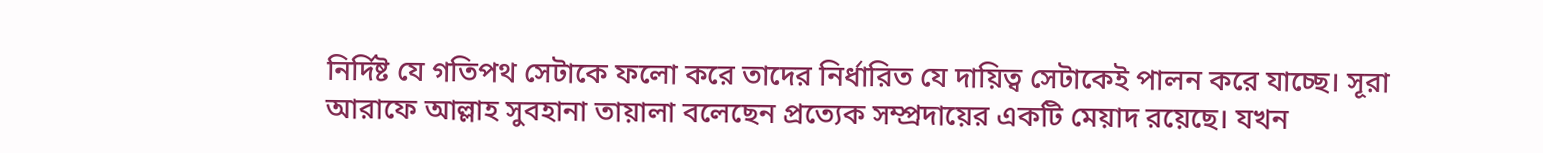নির্দিষ্ট যে গতিপথ সেটাকে ফলো করে তাদের নির্ধারিত যে দায়িত্ব সেটাকেই পালন করে যাচ্ছে। সূরা আরাফে আল্লাহ সুবহানা তায়ালা বলেছেন প্রত্যেক সম্প্রদায়ের একটি মেয়াদ রয়েছে। যখন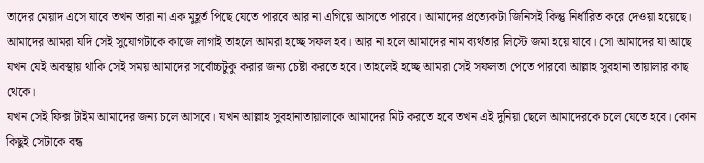তাদের মেয়াদ এসে যাবে তখন তারা না এক মুহূর্ত পিছে যেতে পারবে আর না এগিয়ে আসতে পারবে। আমাদের প্রত্যেকটা জিনিসই কিন্তু নির্ধারিত করে দেওয়া হয়েছে। আমাদের আমরা যদি সেই সুযোগটাকে কাজে লাগাই তাহলে আমরা হচ্ছে সফল হব। আর না হলে আমাদের নাম ব্যর্থতার লিস্টে জমা হয়ে যাবে। সো আমাদের যা আছে যখন যেই অবস্থায় থাকি সেই সময় আমাদের সর্বোচ্চটুকু করার জন্য চেষ্টা করতে হবে। তাহলেই হচ্ছে আমরা সেই সফলতা পেতে পারবো আল্লাহ সুবহানা তায়ালার কাছ থেকে।
যখন সেই ফিক্স টাইম আমাদের জন্য চলে আসবে। যখন আল্লাহ সুবহানাতায়ালাকে আমাদের মিট করতে হবে তখন এই দুনিয়া ছেলে আমাদেরকে চলে যেতে হবে। কোন কিছুই সেটাকে বন্ধ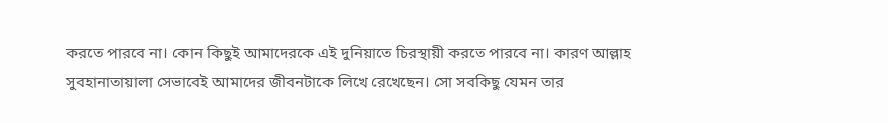করতে পারবে না। কোন কিছুই আমাদেরকে এই দুনিয়াতে চিরস্থায়ী করতে পারবে না। কারণ আল্লাহ সুবহানাতায়ালা সেভাবেই আমাদের জীবনটাকে লিখে রেখেছেন। সো সবকিছু যেমন তার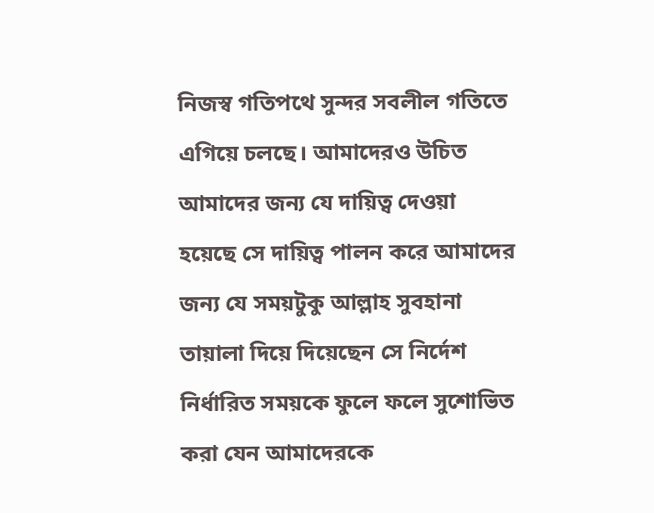নিজস্ব গতিপথে সুন্দর সবলীল গতিতে এগিয়ে চলছে। আমাদেরও উচিত আমাদের জন্য যে দায়িত্ব দেওয়া হয়েছে সে দায়িত্ব পালন করে আমাদের জন্য যে সময়টুকু আল্লাহ সুবহানা তায়ালা দিয়ে দিয়েছেন সে নির্দেশ নির্ধারিত সময়কে ফুলে ফলে সুশোভিত করা যেন আমাদেরকে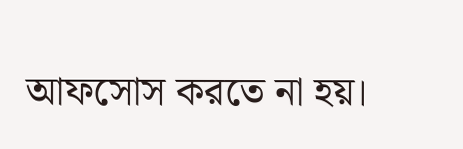আফসোস করতে না হয়।